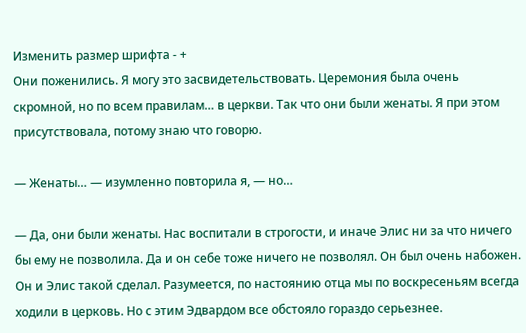Изменить размер шрифта - +
Они поженились. Я могу это засвидетельствовать. Церемония была очень скромной, но по всем правилам… в церкви. Так что они были женаты. Я при этом присутствовала, потому знаю что говорю.

— Женаты… — изумленно повторила я, — но…

— Да, они были женаты. Нас воспитали в строгости, и иначе Элис ни за что ничего бы ему не позволила. Да и он себе тоже ничего не позволял. Он был очень набожен. Он и Элис такой сделал. Разумеется, по настоянию отца мы по воскресеньям всегда ходили в церковь. Но с этим Эдвардом все обстояло гораздо серьезнее.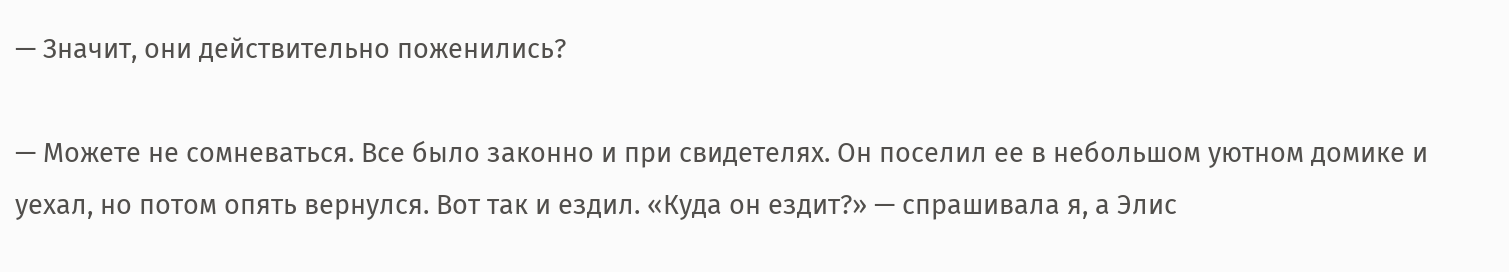— Значит, они действительно поженились?

— Можете не сомневаться. Все было законно и при свидетелях. Он поселил ее в небольшом уютном домике и уехал, но потом опять вернулся. Вот так и ездил. «Куда он ездит?» — спрашивала я, а Элис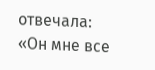отвечала: «Он мне все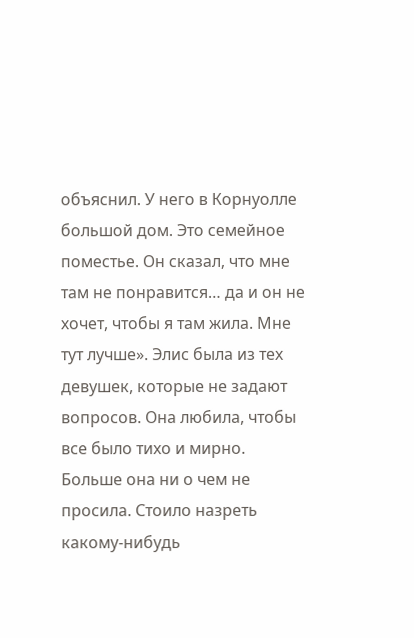объяснил. У него в Корнуолле большой дом. Это семейное поместье. Он сказал, что мне там не понравится… да и он не хочет, чтобы я там жила. Мне тут лучше». Элис была из тех девушек, которые не задают вопросов. Она любила, чтобы все было тихо и мирно. Больше она ни о чем не просила. Стоило назреть какому-нибудь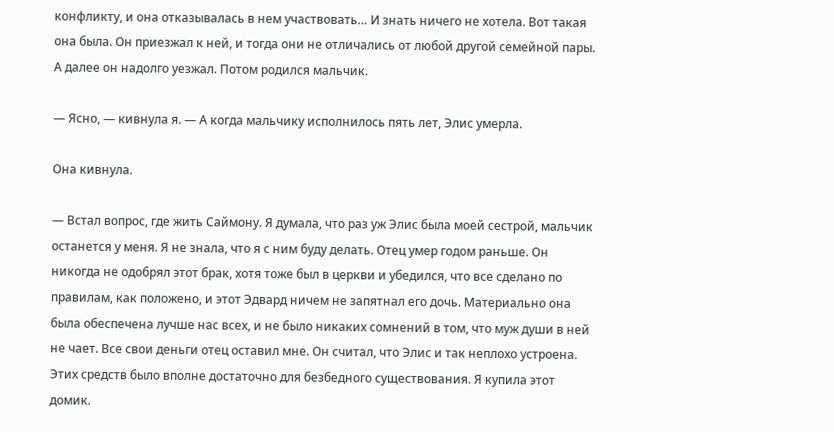конфликту, и она отказывалась в нем участвовать… И знать ничего не хотела. Вот такая она была. Он приезжал к ней, и тогда они не отличались от любой другой семейной пары. А далее он надолго уезжал. Потом родился мальчик.

— Ясно, — кивнула я. — А когда мальчику исполнилось пять лет, Элис умерла.

Она кивнула.

— Встал вопрос, где жить Саймону. Я думала, что раз уж Элис была моей сестрой, мальчик останется у меня. Я не знала, что я с ним буду делать. Отец умер годом раньше. Он никогда не одобрял этот брак, хотя тоже был в церкви и убедился, что все сделано по правилам, как положено, и этот Эдвард ничем не запятнал его дочь. Материально она была обеспечена лучше нас всех, и не было никаких сомнений в том, что муж души в ней не чает. Все свои деньги отец оставил мне. Он считал, что Элис и так неплохо устроена. Этих средств было вполне достаточно для безбедного существования. Я купила этот домик.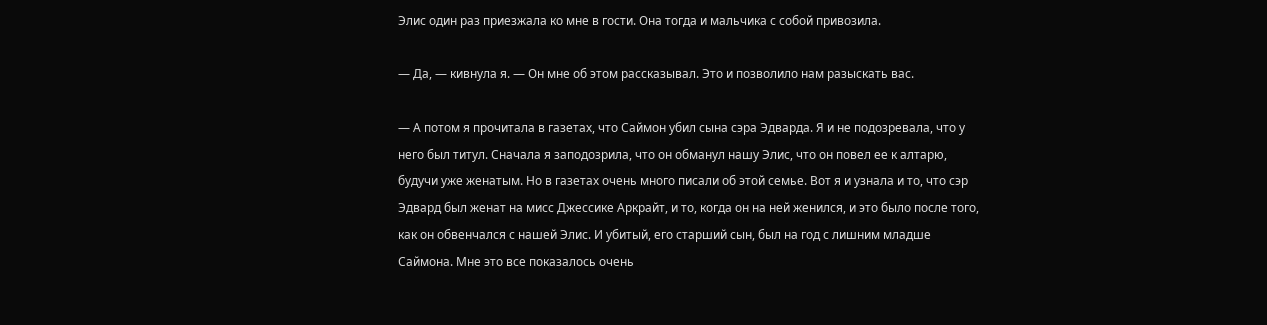Элис один раз приезжала ко мне в гости. Она тогда и мальчика с собой привозила.

— Да, — кивнула я. — Он мне об этом рассказывал. Это и позволило нам разыскать вас.

— А потом я прочитала в газетах, что Саймон убил сына сэра Эдварда. Я и не подозревала, что у него был титул. Сначала я заподозрила, что он обманул нашу Элис, что он повел ее к алтарю, будучи уже женатым. Но в газетах очень много писали об этой семье. Вот я и узнала и то, что сэр Эдвард был женат на мисс Джессике Аркрайт, и то, когда он на ней женился, и это было после того, как он обвенчался с нашей Элис. И убитый, его старший сын, был на год с лишним младше Саймона. Мне это все показалось очень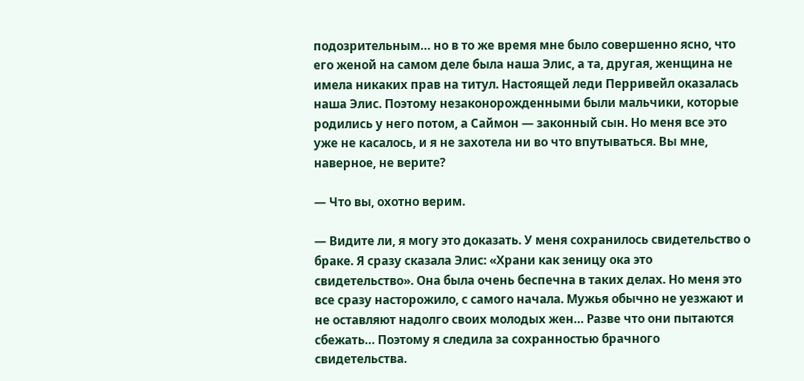подозрительным… но в то же время мне было совершенно ясно, что его женой на самом деле была наша Элис, а та, другая, женщина не имела никаких прав на титул. Настоящей леди Перривейл оказалась наша Элис. Поэтому незаконорожденными были мальчики, которые родились у него потом, а Саймон — законный сын. Но меня все это уже не касалось, и я не захотела ни во что впутываться. Вы мне, наверное, не верите?

— Что вы, охотно верим.

— Видите ли, я могу это доказать. У меня сохранилось свидетельство о браке. Я сразу сказала Элис: «Храни как зеницу ока это свидетельство». Она была очень беспечна в таких делах. Но меня это все сразу насторожило, с самого начала. Мужья обычно не уезжают и не оставляют надолго своих молодых жен… Разве что они пытаются сбежать… Поэтому я следила за сохранностью брачного свидетельства.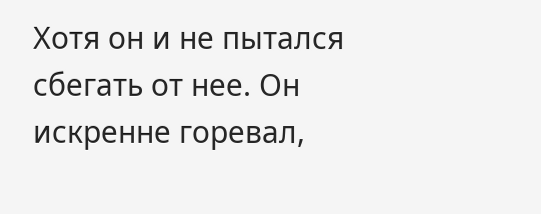Хотя он и не пытался сбегать от нее. Он искренне горевал,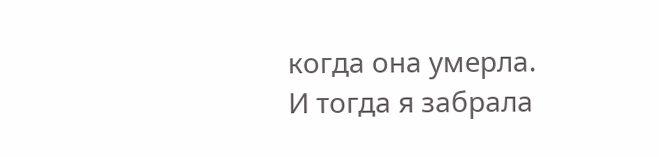когда она умерла. И тогда я забрала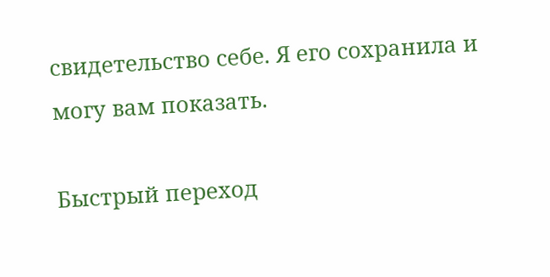свидетельство себе. Я его сохранила и могу вам показать.

Быстрый переход